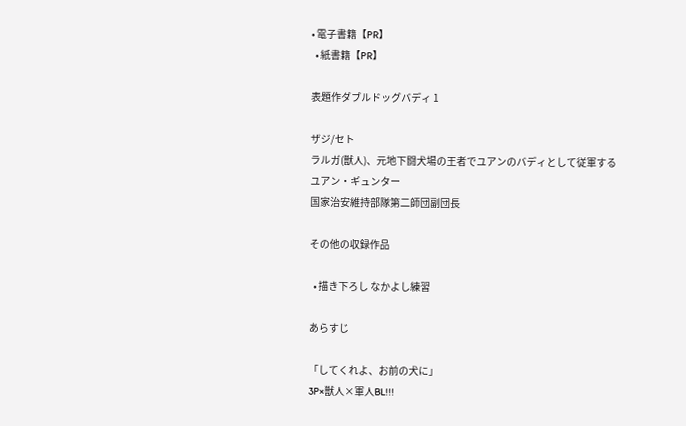• 電子書籍【PR】
  • 紙書籍【PR】

表題作ダブルドッグバディ 1

ザジ/セト
ラルガ(獣人)、元地下闘犬場の王者でユアンのバディとして従軍する
ユアン・ギュンター
国家治安維持部隊第二師団副団長

その他の収録作品

  • 描き下ろし なかよし練習

あらすじ

「してくれよ、お前の犬に」
3P×獣人×軍人BL!!!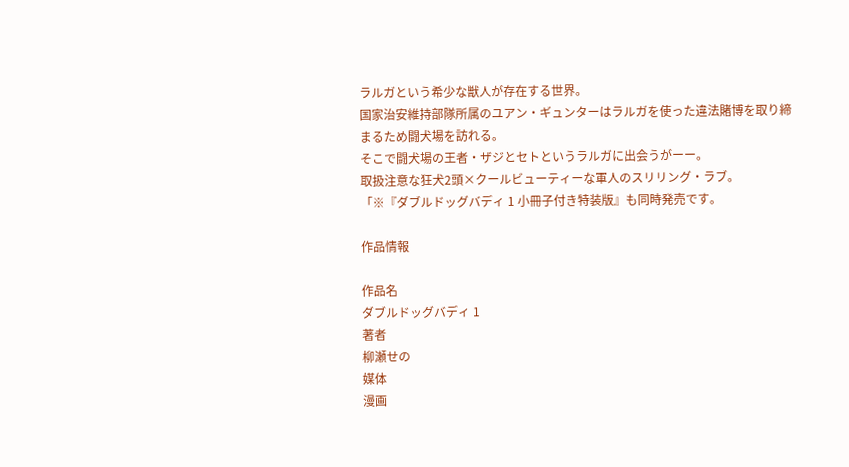ラルガという希少な獣人が存在する世界。
国家治安維持部隊所属のユアン・ギュンターはラルガを使った違法賭博を取り締まるため闘犬場を訪れる。
そこで闘犬場の王者・ザジとセトというラルガに出会うがーー。
取扱注意な狂犬2頭×クールビューティーな軍人のスリリング・ラブ。
「※『ダブルドッグバディ 1 小冊子付き特装版』も同時発売です。

作品情報

作品名
ダブルドッグバディ 1
著者
柳瀬せの
媒体
漫画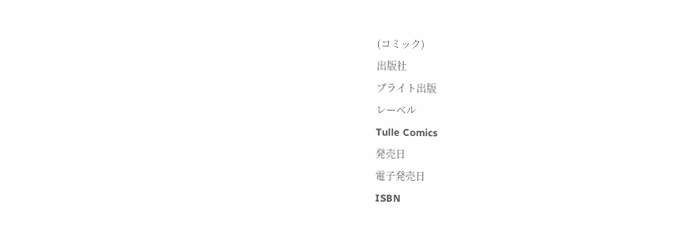(コミック)
出版社
ブライト出版
レーベル
Tulle Comics
発売日
電子発売日
ISBN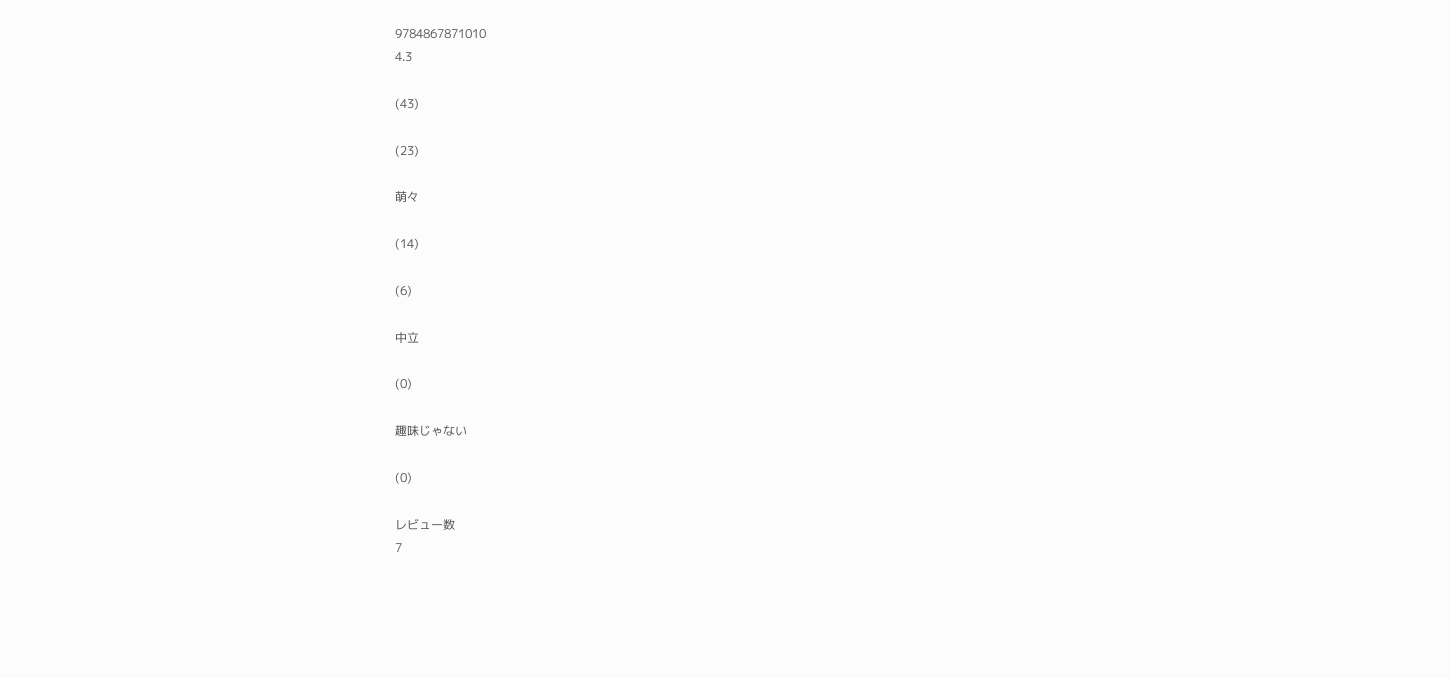9784867871010
4.3

(43)

(23)

萌々

(14)

(6)

中立

(0)

趣味じゃない

(0)

レビュー数
7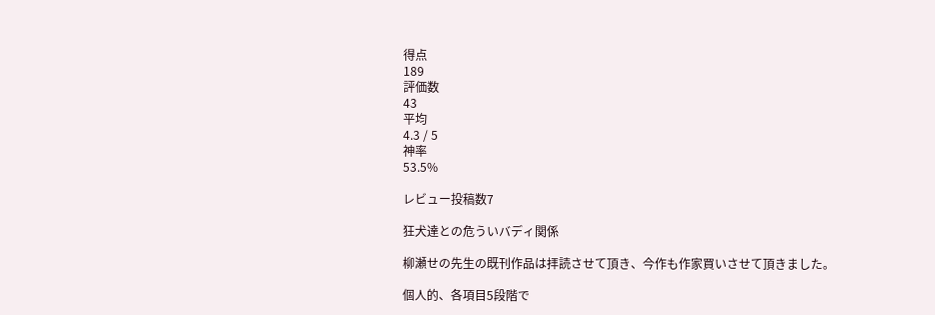得点
189
評価数
43
平均
4.3 / 5
神率
53.5%

レビュー投稿数7

狂犬達との危ういバディ関係

柳瀬せの先生の既刊作品は拝読させて頂き、今作も作家買いさせて頂きました。

個人的、各項目5段階で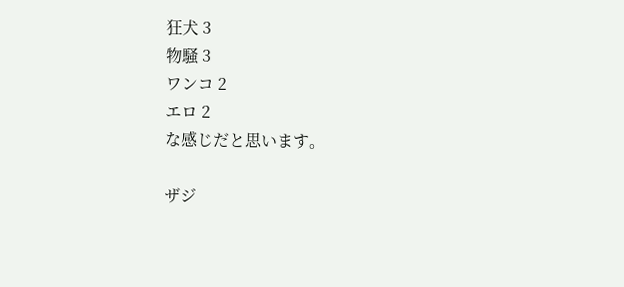狂犬 3
物騒 3
ワンコ 2
エロ 2
な感じだと思います。

ザジ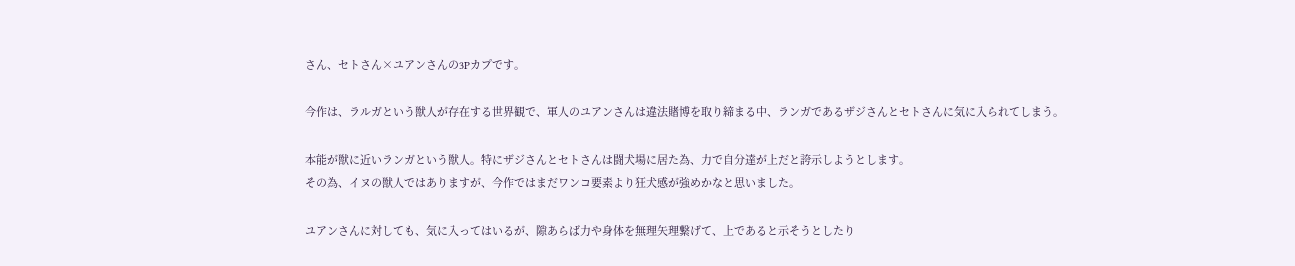さん、セトさん×ユアンさんの3Pカプです。

今作は、ラルガという獣人が存在する世界観で、軍人のユアンさんは違法賭博を取り締まる中、ランガであるザジさんとセトさんに気に入られてしまう。

本能が獣に近いランガという獣人。特にザジさんとセトさんは闘犬場に居た為、力で自分達が上だと誇示しようとします。
その為、イヌの獣人ではありますが、今作ではまだワンコ要素より狂犬感が強めかなと思いました。

ユアンさんに対しても、気に入ってはいるが、隙あらば力や身体を無理矢理繋げて、上であると示そうとしたり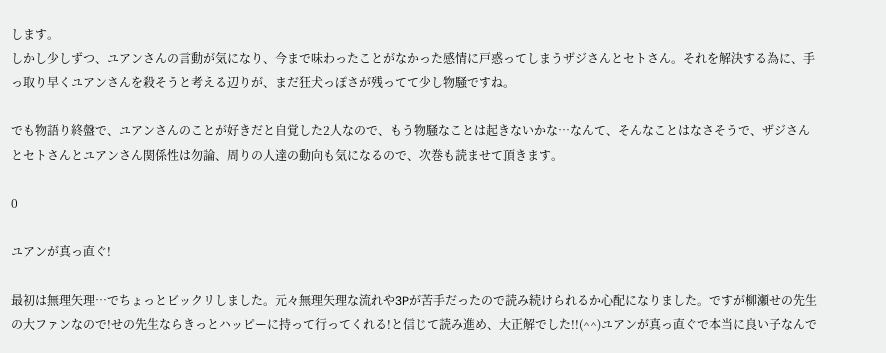します。
しかし少しずつ、ユアンさんの言動が気になり、今まで味わったことがなかった感情に戸惑ってしまうザジさんとセトさん。それを解決する為に、手っ取り早くユアンさんを殺そうと考える辺りが、まだ狂犬っぽさが残ってて少し物騒ですね。

でも物語り終盤で、ユアンさんのことが好きだと自覚した2人なので、もう物騒なことは起きないかな…なんて、そんなことはなさそうで、ザジさんとセトさんとユアンさん関係性は勿論、周りの人達の動向も気になるので、次巻も読ませて頂きます。

0

ユアンが真っ直ぐ!

最初は無理矢理…でちょっとビックリしました。元々無理矢理な流れや3Pが苦手だったので読み続けられるか心配になりました。ですが柳瀬せの先生の大ファンなので!せの先生ならきっとハッピーに持って行ってくれる!と信じて読み進め、大正解でした!!(^^)ユアンが真っ直ぐで本当に良い子なんで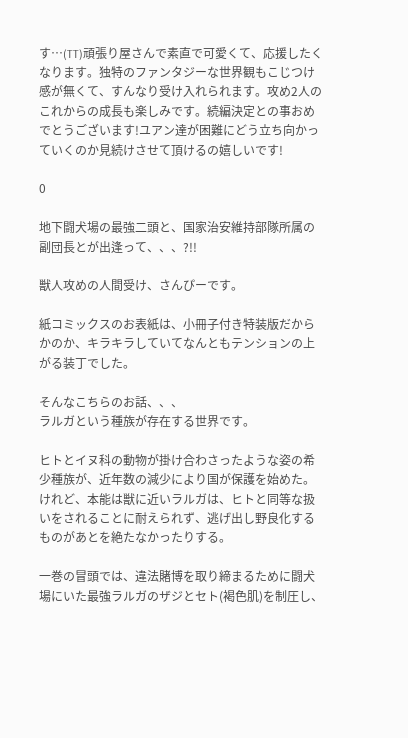す…(TT)頑張り屋さんで素直で可愛くて、応援したくなります。独特のファンタジーな世界観もこじつけ感が無くて、すんなり受け入れられます。攻め2人のこれからの成長も楽しみです。続編決定との事おめでとうございます!ユアン達が困難にどう立ち向かっていくのか見続けさせて頂けるの嬉しいです!

0

地下闘犬場の最強二頭と、国家治安維持部隊所属の副団長とが出逢って、、、?!!

獣人攻めの人間受け、さんぴーです。

紙コミックスのお表紙は、小冊子付き特装版だからかのか、キラキラしていてなんともテンションの上がる装丁でした。

そんなこちらのお話、、、
ラルガという種族が存在する世界です。

ヒトとイヌ科の動物が掛け合わさったような姿の希少種族が、近年数の減少により国が保護を始めた。
けれど、本能は獣に近いラルガは、ヒトと同等な扱いをされることに耐えられず、逃げ出し野良化するものがあとを絶たなかったりする。

一巻の冒頭では、違法賭博を取り締まるために闘犬場にいた最強ラルガのザジとセト(褐色肌)を制圧し、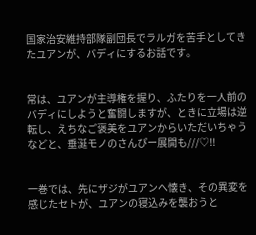国家治安維持部隊副団長でラルガを苦手としてきたユアンが、バディにするお話です。


常は、ユアンが主導権を握り、ふたりを一人前のバディにしようと奮闘しますが、ときに立場は逆転し、えちなご褒美をユアンからいただいちゃうなどと、垂涎モノのさんぴー展開も///♡!!


一巻では、先にザジがユアンへ懐き、その異変を感じたセトが、ユアンの寝込みを襲おうと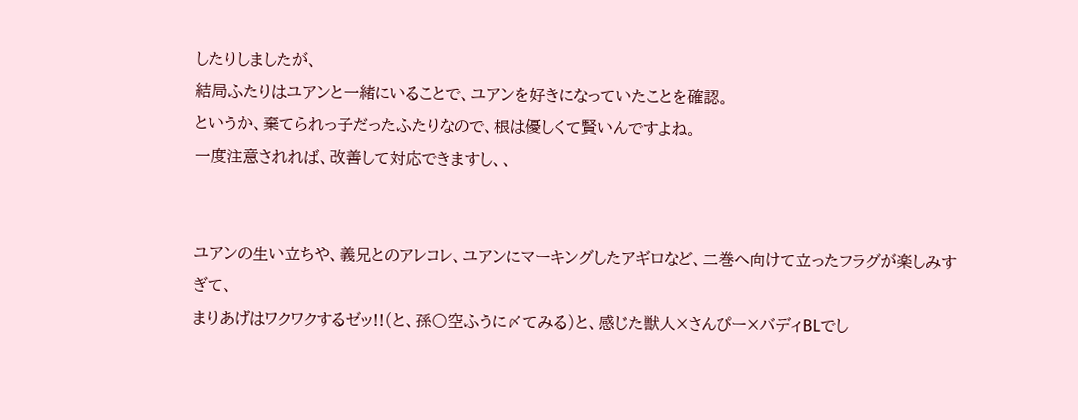したりしましたが、
結局ふたりはユアンと一緒にいることで、ユアンを好きになっていたことを確認。
というか、棄てられっ子だったふたりなので、根は優しくて賢いんですよね。
一度注意されれば、改善して対応できますし、、


ユアンの生い立ちや、義兄とのアレコレ、ユアンにマーキングしたアギロなど、二巻へ向けて立ったフラグが楽しみすぎて、
まりあげはワクワクするゼッ!!(と、孫〇空ふうに〆てみる)と、感じた獣人×さんぴー×バディBLでし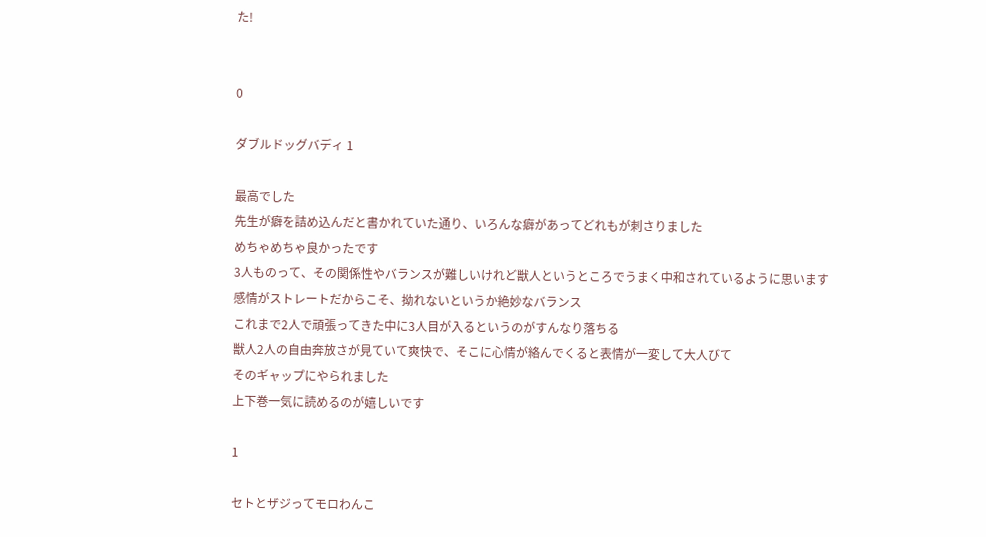た!


0

ダブルドッグバディ 1

最高でした
先生が癖を詰め込んだと書かれていた通り、いろんな癖があってどれもが刺さりました
めちゃめちゃ良かったです
3人ものって、その関係性やバランスが難しいけれど獣人というところでうまく中和されているように思います
感情がストレートだからこそ、拗れないというか絶妙なバランス
これまで2人で頑張ってきた中に3人目が入るというのがすんなり落ちる
獣人2人の自由奔放さが見ていて爽快で、そこに心情が絡んでくると表情が一変して大人びて
そのギャップにやられました
上下巻一気に読めるのが嬉しいです

1

セトとザジってモロわんこ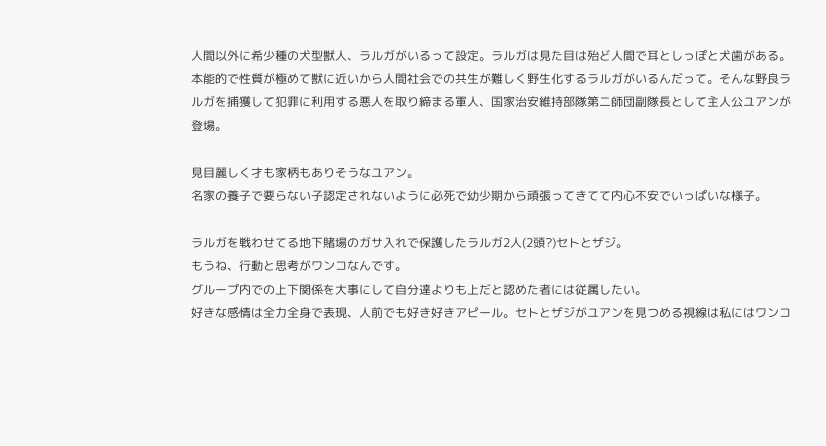人間以外に希少種の犬型獣人、ラルガがいるって設定。ラルガは見た目は殆ど人間で耳としっぽと犬歯がある。本能的で性質が極めて獣に近いから人間社会での共生が難しく野生化するラルガがいるんだって。そんな野良ラルガを捕獲して犯罪に利用する悪人を取り締まる軍人、国家治安維持部隊第二師団副隊長として主人公ユアンが登場。

見目麗しく才も家柄もありそうなユアン。
名家の養子で要らない子認定されないように必死で幼少期から頑張ってきてて内心不安でいっぱいな様子。

ラルガを戦わせてる地下賭場のガサ入れで保護したラルガ2人(2頭?)セトとザジ。
もうね、行動と思考がワンコなんです。
グループ内での上下関係を大事にして自分達よりも上だと認めた者には従属したい。
好きな感情は全力全身で表現、人前でも好き好きアピール。セトとザジがユアンを見つめる視線は私にはワンコ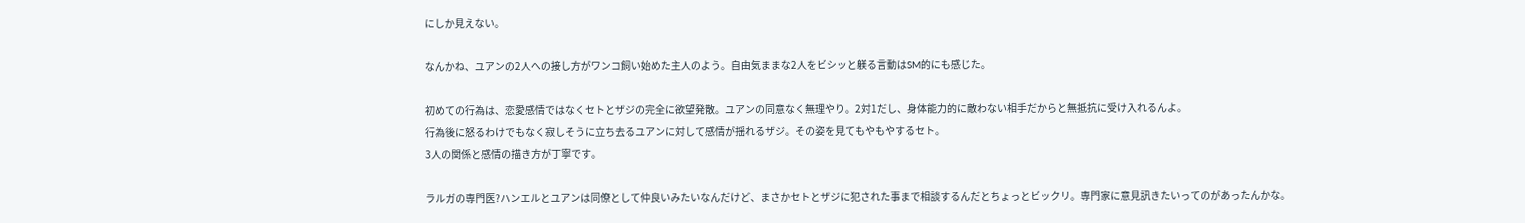にしか見えない。

なんかね、ユアンの2人への接し方がワンコ飼い始めた主人のよう。自由気ままな2人をビシッと躾る言動はSM的にも感じた。

初めての行為は、恋愛感情ではなくセトとザジの完全に欲望発散。ユアンの同意なく無理やり。2対1だし、身体能力的に敵わない相手だからと無抵抗に受け入れるんよ。
行為後に怒るわけでもなく寂しそうに立ち去るユアンに対して感情が揺れるザジ。その姿を見てもやもやするセト。
3人の関係と感情の描き方が丁寧です。

ラルガの専門医?ハンエルとユアンは同僚として仲良いみたいなんだけど、まさかセトとザジに犯された事まで相談するんだとちょっとビックリ。専門家に意見訊きたいってのがあったんかな。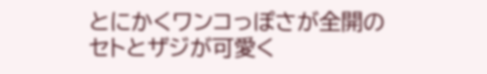とにかくワンコっぽさが全開のセトとザジが可愛く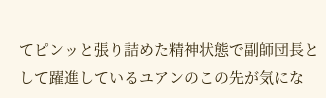てピンッと張り詰めた精神状態で副師団長として躍進しているユアンのこの先が気にな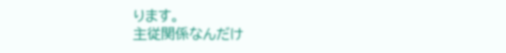ります。
主従関係なんだけ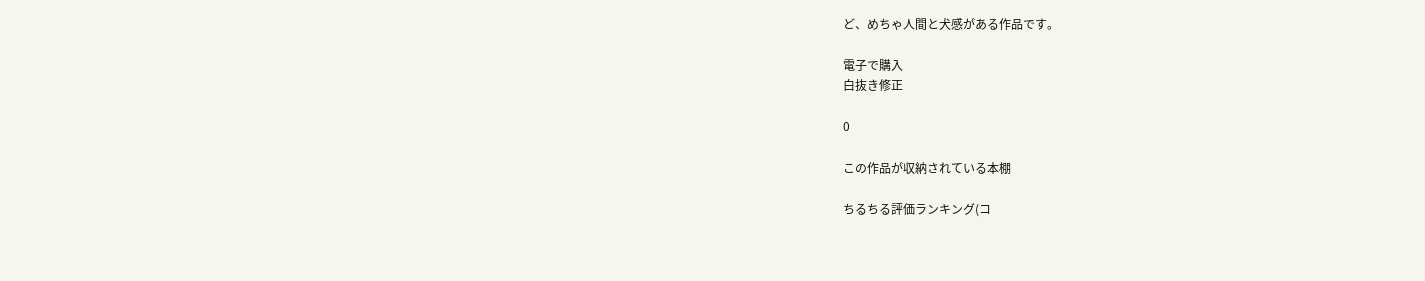ど、めちゃ人間と犬感がある作品です。

電子で購入
白抜き修正

0

この作品が収納されている本棚

ちるちる評価ランキング(コ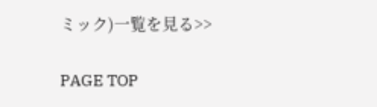ミック)一覧を見る>>

PAGE TOP